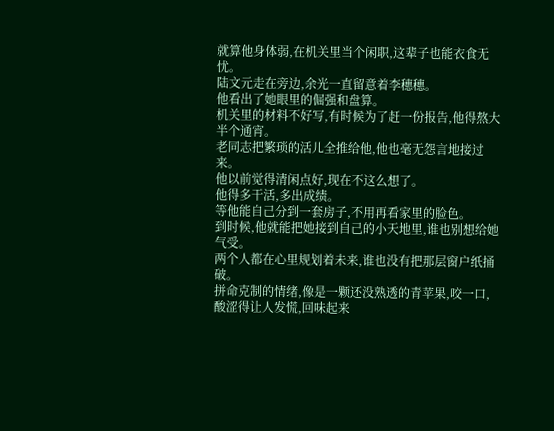就算他身体弱,在机关里当个闲职,这辈子也能衣食无忧。
陆文元走在旁边,余光一直留意着李穗穗。
他看出了她眼里的倔强和盘算。
机关里的材料不好写,有时候为了赶一份报告,他得熬大半个通宵。
老同志把繁琐的活儿全推给他,他也毫无怨言地接过来。
他以前觉得清闲点好,现在不这么想了。
他得多干活,多出成绩。
等他能自己分到一套房子,不用再看家里的脸色。
到时候,他就能把她接到自己的小天地里,谁也别想给她气受。
两个人都在心里规划着未来,谁也没有把那层窗户纸捅破。
拼命克制的情绪,像是一颗还没熟透的青苹果,咬一口,酸涩得让人发慌,回味起来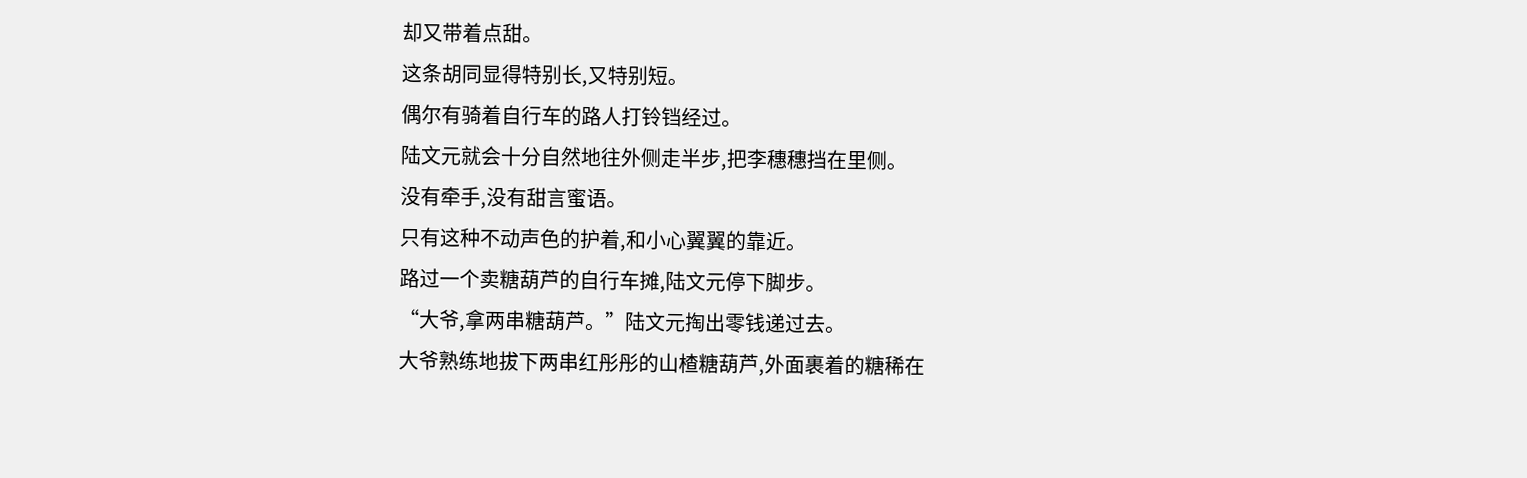却又带着点甜。
这条胡同显得特别长,又特别短。
偶尔有骑着自行车的路人打铃铛经过。
陆文元就会十分自然地往外侧走半步,把李穗穗挡在里侧。
没有牵手,没有甜言蜜语。
只有这种不动声色的护着,和小心翼翼的靠近。
路过一个卖糖葫芦的自行车摊,陆文元停下脚步。
“大爷,拿两串糖葫芦。”陆文元掏出零钱递过去。
大爷熟练地拔下两串红彤彤的山楂糖葫芦,外面裹着的糖稀在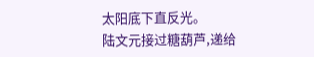太阳底下直反光。
陆文元接过糖葫芦,递给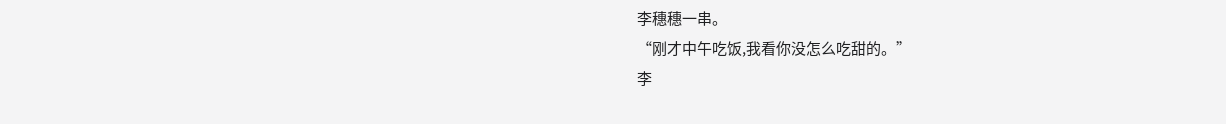李穗穗一串。
“刚才中午吃饭,我看你没怎么吃甜的。”
李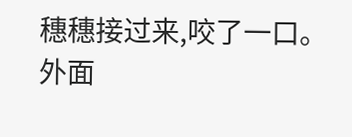穗穗接过来,咬了一口。
外面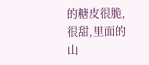的糖皮很脆,很甜,里面的山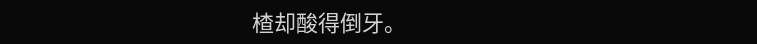楂却酸得倒牙。